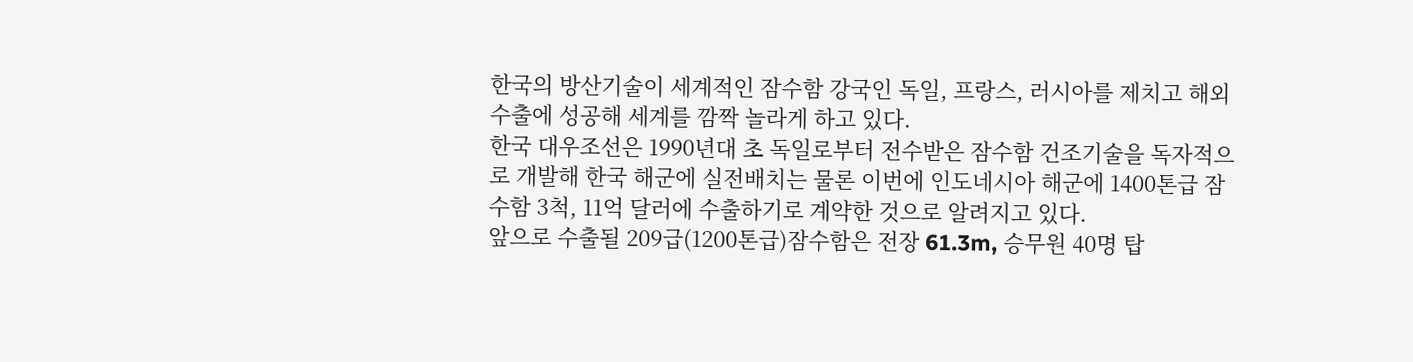한국의 방산기술이 세계적인 잠수함 강국인 독일, 프랑스, 러시아를 제치고 해외 수출에 성공해 세계를 깜짝 놀라게 하고 있다.
한국 대우조선은 1990년대 초 독일로부터 전수받은 잠수함 건조기술을 독자적으로 개발해 한국 해군에 실전배치는 물론 이번에 인도네시아 해군에 1400톤급 잠수함 3척, 11억 달러에 수출하기로 계약한 것으로 알려지고 있다.
앞으로 수출될 209급(1200톤급)잠수함은 전장 61.3m, 승무원 40명 탑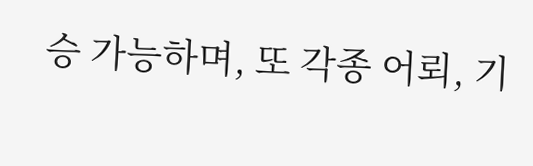승 가능하며, 또 각종 어뢰, 기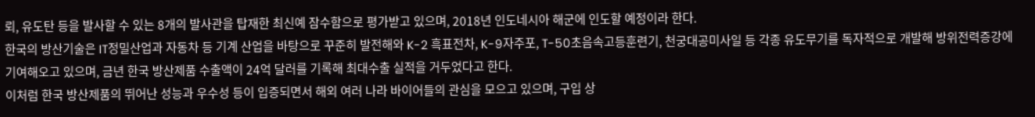뢰, 유도탄 등을 발사할 수 있는 8개의 발사관을 탑재한 최신예 잠수함으로 평가받고 있으며, 2018년 인도네시아 해군에 인도할 예정이라 한다.
한국의 방산기술은 IT정밀산업과 자동차 등 기계 산업을 바탕으로 꾸준히 발전해와 K-2 흑표전차, K-9자주포, T-50초음속고등훈련기, 천궁대공미사일 등 각종 유도무기를 독자적으로 개발해 방위전력증강에 기여해오고 있으며, 금년 한국 방산제품 수출액이 24억 달러를 기록해 최대수출 실적을 거두었다고 한다.
이처럼 한국 방산제품의 뛰어난 성능과 우수성 등이 입증되면서 해외 여러 나라 바이어들의 관심을 모으고 있으며, 구입 상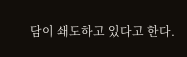담이 쇄도하고 있다고 한다.